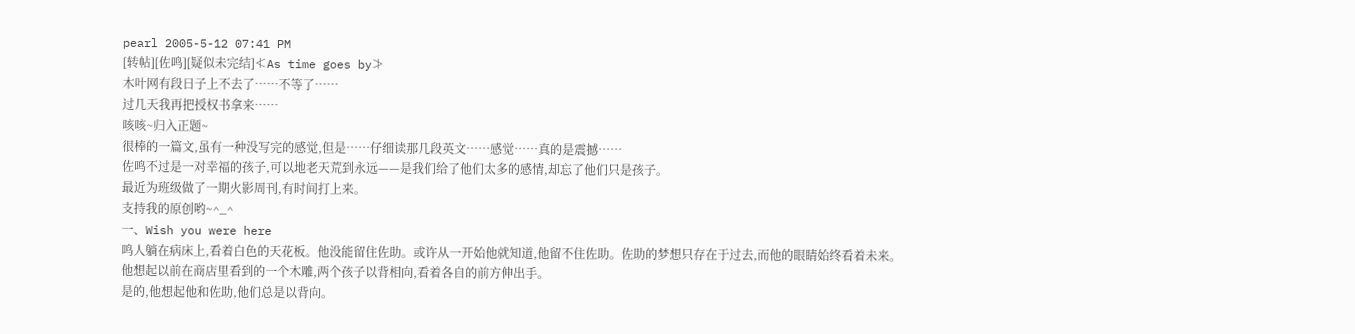pearl 2005-5-12 07:41 PM
[转帖][佐鸣][疑似未完结]≮As time goes by≯
木叶网有段日子上不去了……不等了……
过几天我再把授权书拿来……
咳咳~归入正题~
很棒的一篇文,虽有一种没写完的感觉,但是……仔细读那几段英文……感觉……真的是震撼……
佐鸣不过是一对幸福的孩子,可以地老天荒到永远——是我们给了他们太多的感情,却忘了他们只是孩子。
最近为班级做了一期火影周刊,有时间打上来。
支持我的原创哟~^_^
一、Wish you were here
鸣人躺在病床上,看着白色的天花板。他没能留住佐助。或许从一开始他就知道,他留不住佐助。佐助的梦想只存在于过去,而他的眼睛始终看着未来。
他想起以前在商店里看到的一个木雕,两个孩子以背相向,看着各自的前方伸出手。
是的,他想起他和佐助,他们总是以背向。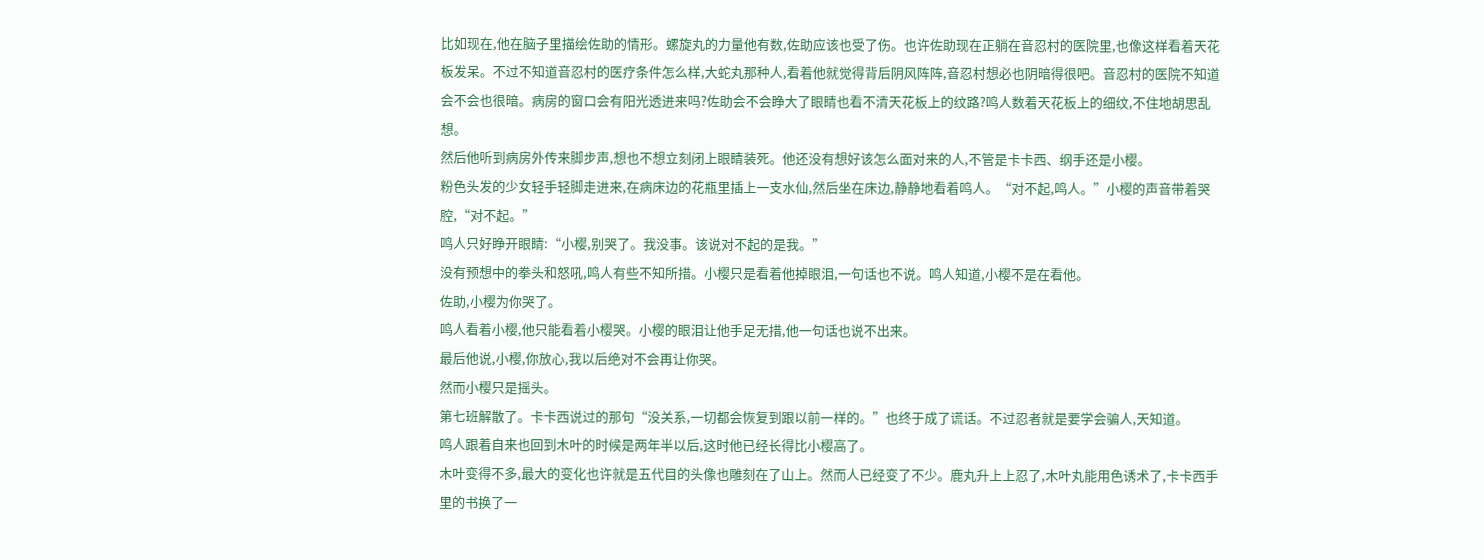比如现在,他在脑子里描绘佐助的情形。螺旋丸的力量他有数,佐助应该也受了伤。也许佐助现在正躺在音忍村的医院里,也像这样看着天花板发呆。不过不知道音忍村的医疗条件怎么样,大蛇丸那种人,看着他就觉得背后阴风阵阵,音忍村想必也阴暗得很吧。音忍村的医院不知道会不会也很暗。病房的窗口会有阳光透进来吗?佐助会不会睁大了眼睛也看不清天花板上的纹路?鸣人数着天花板上的细纹,不住地胡思乱想。
然后他听到病房外传来脚步声,想也不想立刻闭上眼睛装死。他还没有想好该怎么面对来的人,不管是卡卡西、纲手还是小樱。
粉色头发的少女轻手轻脚走进来,在病床边的花瓶里插上一支水仙,然后坐在床边,静静地看着鸣人。“对不起,鸣人。”小樱的声音带着哭腔,“对不起。”
鸣人只好睁开眼睛:“小樱,别哭了。我没事。该说对不起的是我。”
没有预想中的拳头和怒吼,鸣人有些不知所措。小樱只是看着他掉眼泪,一句话也不说。鸣人知道,小樱不是在看他。
佐助,小樱为你哭了。
鸣人看着小樱,他只能看着小樱哭。小樱的眼泪让他手足无措,他一句话也说不出来。
最后他说,小樱,你放心,我以后绝对不会再让你哭。
然而小樱只是摇头。
第七班解散了。卡卡西说过的那句“没关系,一切都会恢复到跟以前一样的。”也终于成了谎话。不过忍者就是要学会骗人,天知道。
鸣人跟着自来也回到木叶的时候是两年半以后,这时他已经长得比小樱高了。
木叶变得不多,最大的变化也许就是五代目的头像也雕刻在了山上。然而人已经变了不少。鹿丸升上上忍了,木叶丸能用色诱术了,卡卡西手里的书换了一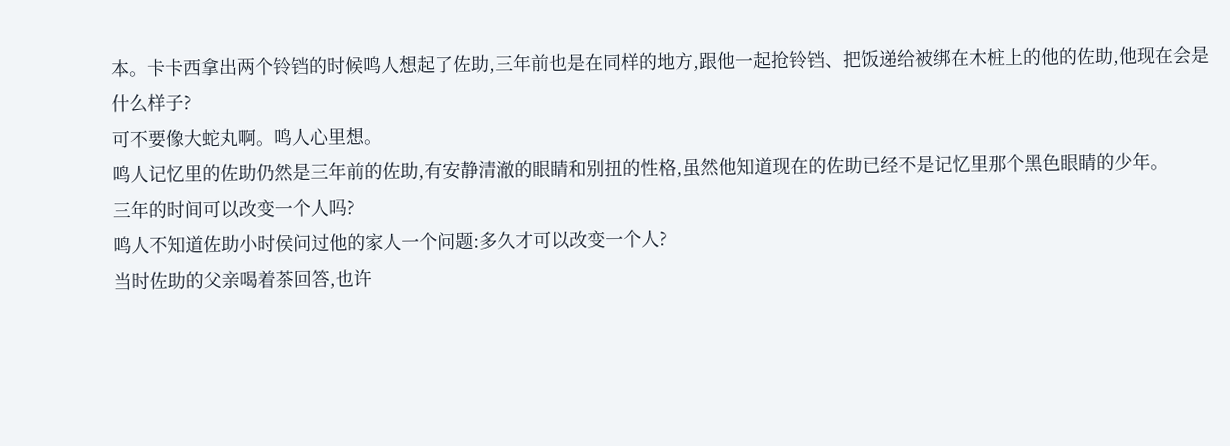本。卡卡西拿出两个铃铛的时候鸣人想起了佐助,三年前也是在同样的地方,跟他一起抢铃铛、把饭递给被绑在木桩上的他的佐助,他现在会是什么样子?
可不要像大蛇丸啊。鸣人心里想。
鸣人记忆里的佐助仍然是三年前的佐助,有安静清澈的眼睛和别扭的性格,虽然他知道现在的佐助已经不是记忆里那个黑色眼睛的少年。
三年的时间可以改变一个人吗?
鸣人不知道佐助小时侯问过他的家人一个问题:多久才可以改变一个人?
当时佐助的父亲喝着茶回答,也许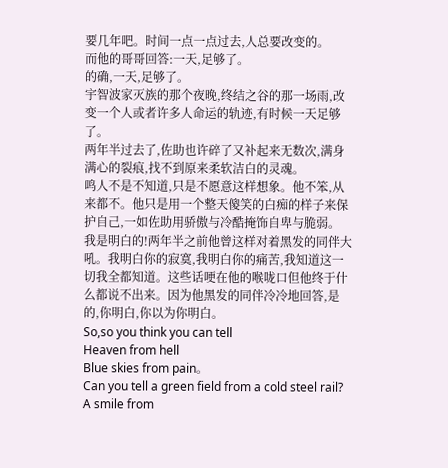要几年吧。时间一点一点过去,人总要改变的。
而他的哥哥回答:一天,足够了。
的确,一天,足够了。
宇智波家灭族的那个夜晚,终结之谷的那一场雨,改变一个人或者许多人命运的轨迹,有时候一天足够了。
两年半过去了,佐助也许碎了又补起来无数次,满身满心的裂痕,找不到原来柔软洁白的灵魂。
鸣人不是不知道,只是不愿意这样想象。他不笨,从来都不。他只是用一个整天傻笑的白痴的样子来保护自己,一如佐助用骄傲与冷酷掩饰自卑与脆弱。
我是明白的!两年半之前他曾这样对着黑发的同伴大吼。我明白你的寂寞,我明白你的痛苦,我知道这一切我全都知道。这些话哽在他的喉咙口但他终于什么都说不出来。因为他黑发的同伴冷冷地回答,是的,你明白,你以为你明白。
So,so you think you can tell
Heaven from hell
Blue skies from pain。
Can you tell a green field from a cold steel rail?
A smile from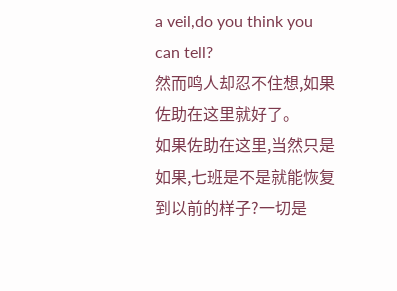a veil,do you think you can tell?
然而鸣人却忍不住想,如果佐助在这里就好了。
如果佐助在这里,当然只是如果,七班是不是就能恢复到以前的样子?一切是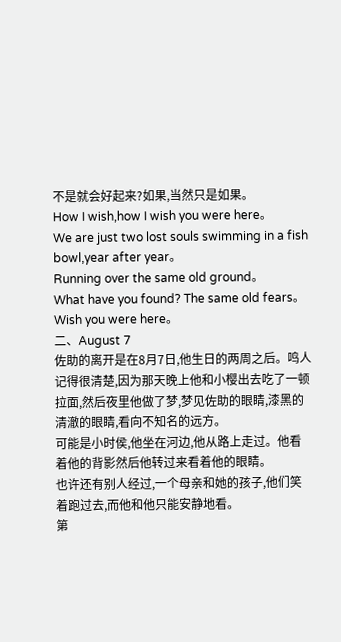不是就会好起来?如果,当然只是如果。
How I wish,how I wish you were here。
We are just two lost souls swimming in a fish bowl,year after year。
Running over the same old ground。
What have you found? The same old fears。
Wish you were here。
二、August 7
佐助的离开是在8月7日,他生日的两周之后。鸣人记得很清楚,因为那天晚上他和小樱出去吃了一顿拉面,然后夜里他做了梦,梦见佐助的眼睛,漆黑的清澈的眼睛,看向不知名的远方。
可能是小时侯,他坐在河边,他从路上走过。他看着他的背影然后他转过来看着他的眼睛。
也许还有别人经过,一个母亲和她的孩子,他们笑着跑过去,而他和他只能安静地看。
第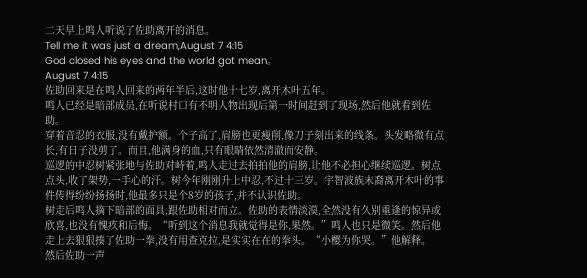二天早上鸣人听说了佐助离开的消息。
Tell me it was just a dream,August 7 4:15
God closed his eyes and the world got mean。
August 7 4:15
佐助回来是在鸣人回来的两年半后,这时他十七岁,离开木叶五年。
鸣人已经是暗部成员,在听说村口有不明人物出现后第一时间赶到了现场,然后他就看到佐助。
穿着音忍的衣服,没有戴护额。个子高了,肩膀也更瘦削,像刀子刻出来的线条。头发略微有点长,有日子没剪了。而且,他满身的血,只有眼睛依然清澈而安静。
巡逻的中忍树紧张地与佐助对峙着,鸣人走过去拍拍他的肩膀,让他不必担心继续巡逻。树点点头,收了架势,一手心的汗。树今年刚刚升上中忍,不过十三岁。宇智波族末裔离开木叶的事件传得纷纷扬扬时,他最多只是个8岁的孩子,并不认识佐助。
树走后鸣人摘下暗部的面具,跟佐助相对而立。佐助的表情淡漠,全然没有久别重逢的惊异或欣喜,也没有愧疚和后悔。“听到这个消息我就觉得是你,果然。”鸣人也只是微笑。然后他走上去狠狠揍了佐助一拳,没有用查克拉,是实实在在的拳头。“小樱为你哭。”他解释。
然后佐助一声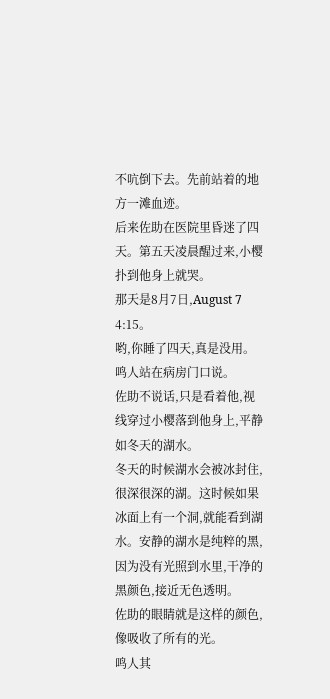不吭倒下去。先前站着的地方一滩血迹。
后来佐助在医院里昏迷了四天。第五天凌晨醒过来,小樱扑到他身上就哭。
那天是8月7日,August 7 4:15。
哟,你睡了四天,真是没用。鸣人站在病房门口说。
佐助不说话,只是看着他,视线穿过小樱落到他身上,平静如冬天的湖水。
冬天的时候湖水会被冰封住,很深很深的湖。这时候如果冰面上有一个洞,就能看到湖水。安静的湖水是纯粹的黑,因为没有光照到水里,干净的黑颜色,接近无色透明。
佐助的眼睛就是这样的颜色,像吸收了所有的光。
鸣人其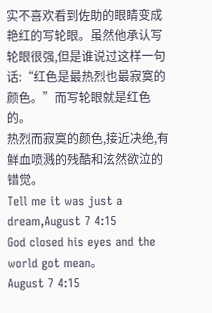实不喜欢看到佐助的眼睛变成艳红的写轮眼。虽然他承认写轮眼很强,但是谁说过这样一句话:“红色是最热烈也最寂寞的颜色。”而写轮眼就是红色的。
热烈而寂寞的颜色,接近决绝,有鲜血喷溅的残酷和泫然欲泣的错觉。
Tell me it was just a dream,August 7 4:15
God closed his eyes and the world got mean。
August 7 4:15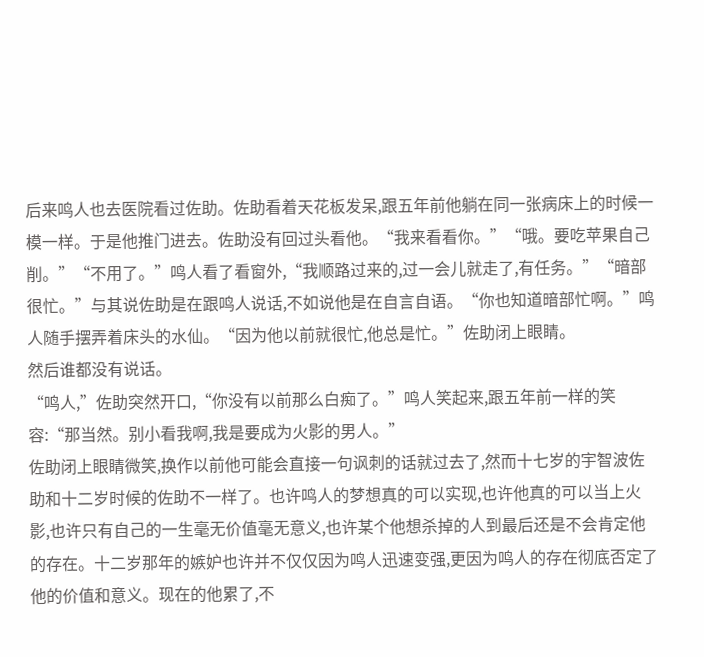后来鸣人也去医院看过佐助。佐助看着天花板发呆,跟五年前他躺在同一张病床上的时候一模一样。于是他推门进去。佐助没有回过头看他。“我来看看你。”“哦。要吃苹果自己削。”“不用了。”鸣人看了看窗外,“我顺路过来的,过一会儿就走了,有任务。”“暗部很忙。”与其说佐助是在跟鸣人说话,不如说他是在自言自语。“你也知道暗部忙啊。”鸣人随手摆弄着床头的水仙。“因为他以前就很忙,他总是忙。”佐助闭上眼睛。
然后谁都没有说话。
“鸣人,”佐助突然开口,“你没有以前那么白痴了。”鸣人笑起来,跟五年前一样的笑容:“那当然。别小看我啊,我是要成为火影的男人。”
佐助闭上眼睛微笑,换作以前他可能会直接一句讽刺的话就过去了,然而十七岁的宇智波佐助和十二岁时候的佐助不一样了。也许鸣人的梦想真的可以实现,也许他真的可以当上火影,也许只有自己的一生毫无价值毫无意义,也许某个他想杀掉的人到最后还是不会肯定他的存在。十二岁那年的嫉妒也许并不仅仅因为鸣人迅速变强,更因为鸣人的存在彻底否定了他的价值和意义。现在的他累了,不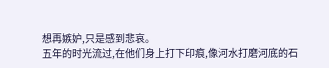想再嫉妒,只是感到悲哀。
五年的时光流过,在他们身上打下印痕,像河水打磨河底的石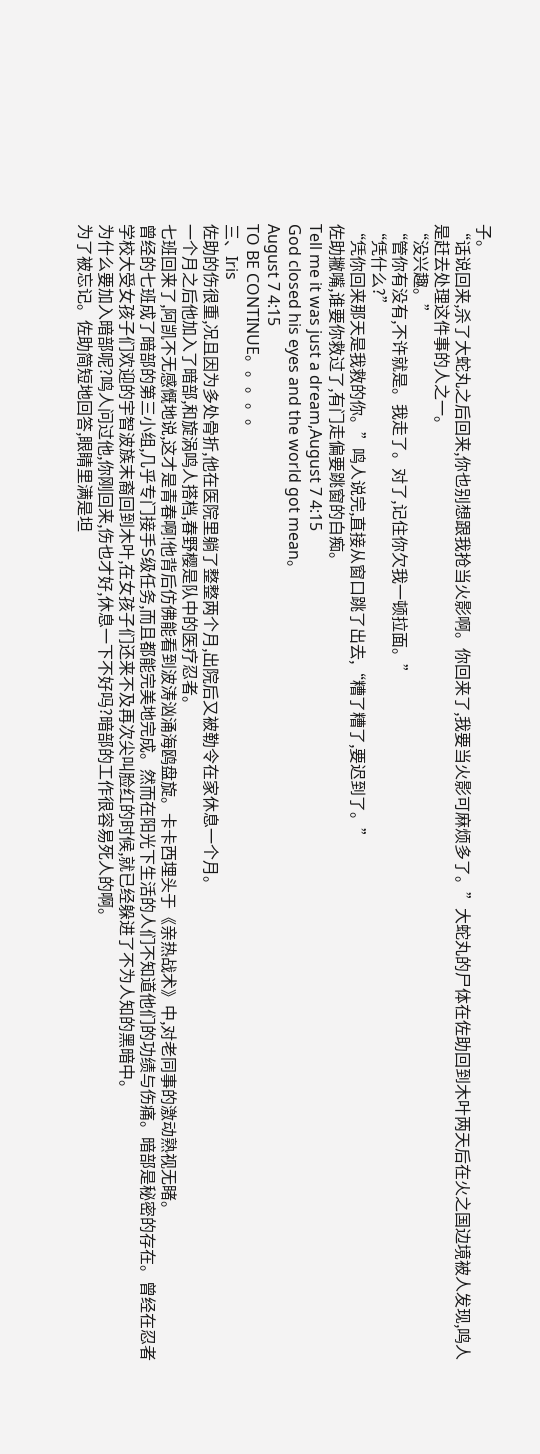子。
“话说回来,杀了大蛇丸之后回来,你也别想跟我抢当火影啊。你回来了,我要当火影可麻烦多了。”大蛇丸的尸体在佐助回到木叶两天后在火之国边境被人发现,鸣人是赶去处理这件事的人之一。
“没兴趣。”
“管你有没有,不许就是。我走了。对了,记住你欠我一顿拉面。”
“凭什么?”
“凭你回来那天是我救的你。”鸣人说完,直接从窗口跳了出去,“糟了糟了,要迟到了。”
佐助撇嘴,谁要你救过了,有门走偏要跳窗的白痴。
Tell me it was just a dream,August 7 4:15
God closed his eyes and the world got mean。
August 7 4:15
TO BE CONTINUE。。。。。
三、Iris
佐助的伤很重,况且因为多处骨折,他在医院里躺了整整两个月,出院后又被勒令在家休息一个月。
一个月之后他加入了暗部,和旋涡鸣人搭档,春野樱是队中的医疗忍者。
七班回来了,阿凯不无感慨地说,这才是青春啊!他背后仿佛能看到波涛汹涌海鸥盘旋。卡卡西埋头于《亲热战术》中,对老同事的激动熟视无睹。
曾经的七班成了暗部的第三小组,几乎专门接手S级任务,而且都能完美地完成。然而在阳光下生活的人们不知道他们的功绩与伤痛。暗部是秘密的存在。曾经在忍者学校大受女孩子们欢迎的宇智波族末裔回到木叶,在女孩子们还来不及再次尖叫脸红的时候,就已经躲进了不为人知的黑暗中。
为什么要加入暗部呢?鸣人问过他,你刚回来,伤也才好,休息一下不好吗?暗部的工作很容易死人的啊。
为了被忘记。佐助简短地回答,眼睛里满是坦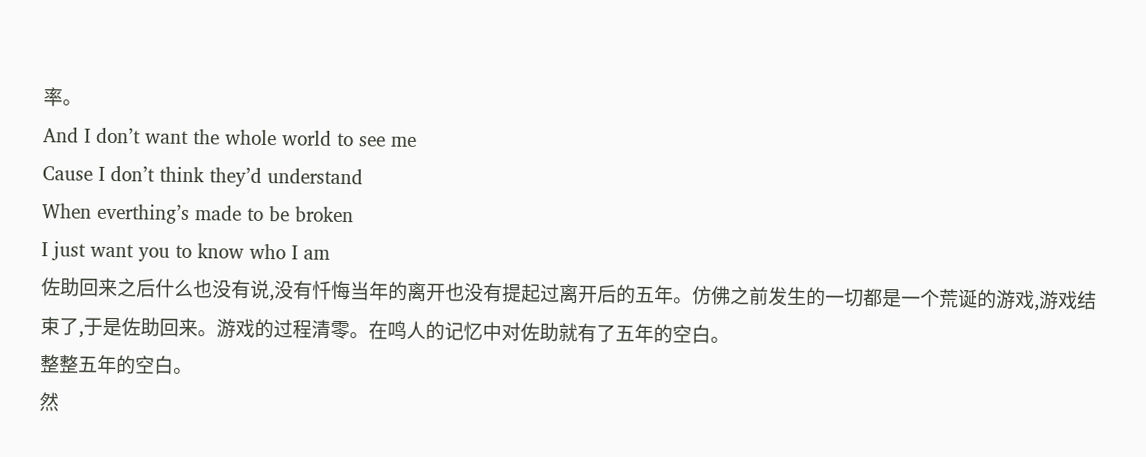率。
And I don’t want the whole world to see me
Cause I don’t think they’d understand
When everthing’s made to be broken
I just want you to know who I am
佐助回来之后什么也没有说,没有忏悔当年的离开也没有提起过离开后的五年。仿佛之前发生的一切都是一个荒诞的游戏,游戏结束了,于是佐助回来。游戏的过程清零。在鸣人的记忆中对佐助就有了五年的空白。
整整五年的空白。
然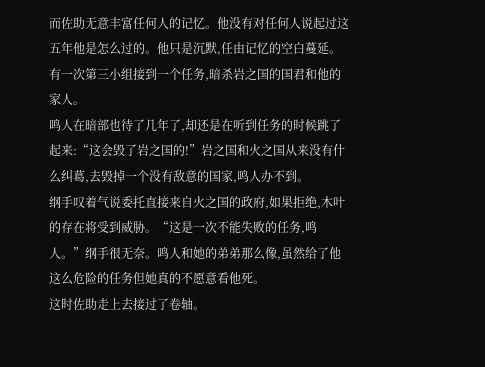而佐助无意丰富任何人的记忆。他没有对任何人说起过这五年他是怎么过的。他只是沉默,任由记忆的空白蔓延。
有一次第三小组接到一个任务,暗杀岩之国的国君和他的家人。
鸣人在暗部也待了几年了,却还是在听到任务的时候跳了起来:“这会毁了岩之国的!”岩之国和火之国从来没有什么纠葛,去毁掉一个没有敌意的国家,鸣人办不到。
纲手叹着气说委托直接来自火之国的政府,如果拒绝,木叶的存在将受到威胁。“这是一次不能失败的任务,鸣人。”纲手很无奈。鸣人和她的弟弟那么像,虽然给了他这么危险的任务但她真的不愿意看他死。
这时佐助走上去接过了卷轴。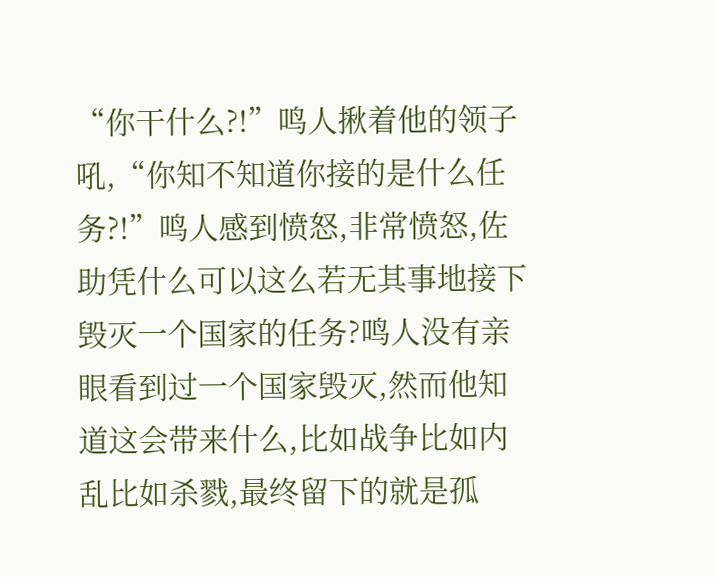“你干什么?!”鸣人揪着他的领子吼,“你知不知道你接的是什么任务?!”鸣人感到愤怒,非常愤怒,佐助凭什么可以这么若无其事地接下毁灭一个国家的任务?鸣人没有亲眼看到过一个国家毁灭,然而他知道这会带来什么,比如战争比如内乱比如杀戮,最终留下的就是孤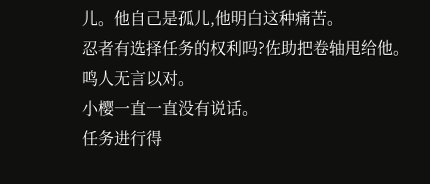儿。他自己是孤儿,他明白这种痛苦。
忍者有选择任务的权利吗?佐助把卷轴甩给他。
鸣人无言以对。
小樱一直一直没有说话。
任务进行得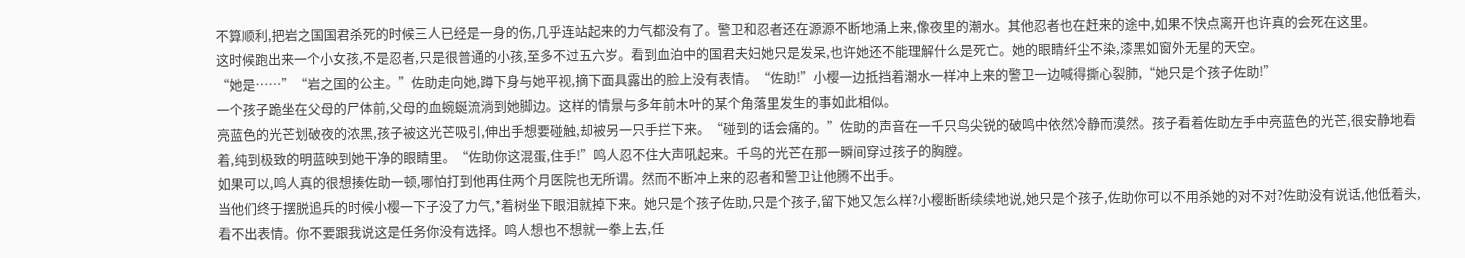不算顺利,把岩之国国君杀死的时候三人已经是一身的伤,几乎连站起来的力气都没有了。警卫和忍者还在源源不断地涌上来,像夜里的潮水。其他忍者也在赶来的途中,如果不快点离开也许真的会死在这里。
这时候跑出来一个小女孩,不是忍者,只是很普通的小孩,至多不过五六岁。看到血泊中的国君夫妇她只是发呆,也许她还不能理解什么是死亡。她的眼睛纤尘不染,漆黑如窗外无星的天空。
“她是……”“岩之国的公主。”佐助走向她,蹲下身与她平视,摘下面具露出的脸上没有表情。“佐助!”小樱一边抵挡着潮水一样冲上来的警卫一边喊得撕心裂肺,“她只是个孩子佐助!”
一个孩子跪坐在父母的尸体前,父母的血蜿蜒流淌到她脚边。这样的情景与多年前木叶的某个角落里发生的事如此相似。
亮蓝色的光芒划破夜的浓黑,孩子被这光芒吸引,伸出手想要碰触,却被另一只手拦下来。“碰到的话会痛的。”佐助的声音在一千只鸟尖锐的破鸣中依然冷静而漠然。孩子看着佐助左手中亮蓝色的光芒,很安静地看着,纯到极致的明蓝映到她干净的眼睛里。“佐助你这混蛋,住手!”鸣人忍不住大声吼起来。千鸟的光芒在那一瞬间穿过孩子的胸膛。
如果可以,鸣人真的很想揍佐助一顿,哪怕打到他再住两个月医院也无所谓。然而不断冲上来的忍者和警卫让他腾不出手。
当他们终于摆脱追兵的时候小樱一下子没了力气,*着树坐下眼泪就掉下来。她只是个孩子佐助,只是个孩子,留下她又怎么样?小樱断断续续地说,她只是个孩子,佐助你可以不用杀她的对不对?佐助没有说话,他低着头,看不出表情。你不要跟我说这是任务你没有选择。鸣人想也不想就一拳上去,任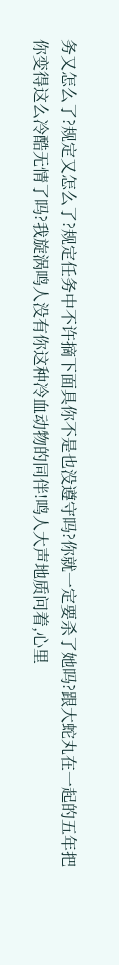务又怎么了?规定又怎么了?规定任务中不许摘下面具你不是也没遵守吗?你就一定要杀了她吗?跟大蛇丸在一起的五年把你变得这么冷酷无情了吗?我旋涡鸣人没有你这种冷血动物的同伴!鸣人大声地质问着,心里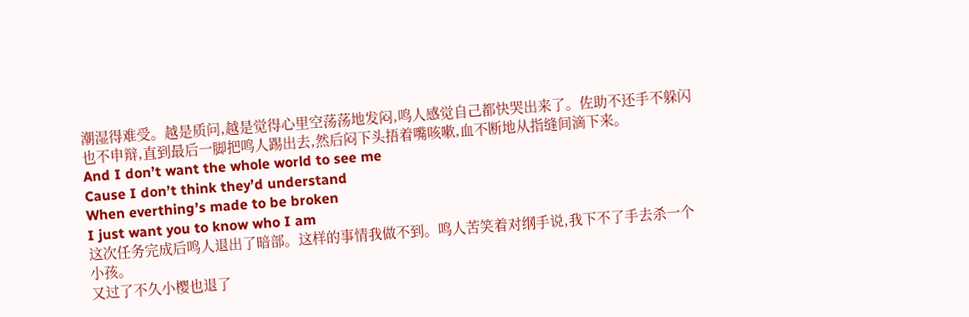潮湿得难受。越是质问,越是觉得心里空荡荡地发闷,鸣人感觉自己都快哭出来了。佐助不还手不躲闪也不申辩,直到最后一脚把鸣人踢出去,然后闷下头捂着嘴咳嗽,血不断地从指缝间滴下来。
And I don’t want the whole world to see me
Cause I don’t think they’d understand
When everthing’s made to be broken
I just want you to know who I am
这次任务完成后鸣人退出了暗部。这样的事情我做不到。鸣人苦笑着对纲手说,我下不了手去杀一个小孩。
又过了不久小樱也退了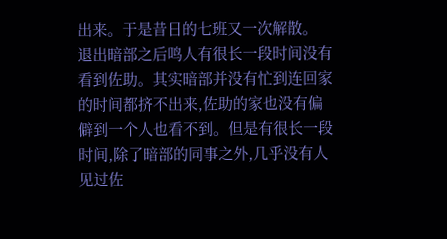出来。于是昔日的七班又一次解散。
退出暗部之后鸣人有很长一段时间没有看到佐助。其实暗部并没有忙到连回家的时间都挤不出来,佐助的家也没有偏僻到一个人也看不到。但是有很长一段时间,除了暗部的同事之外,几乎没有人见过佐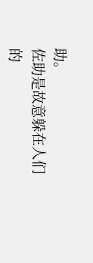助。
佐助是故意躲在人们的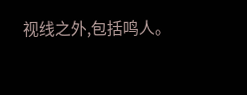视线之外,包括鸣人。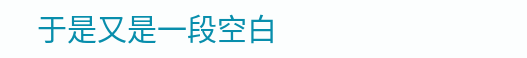于是又是一段空白